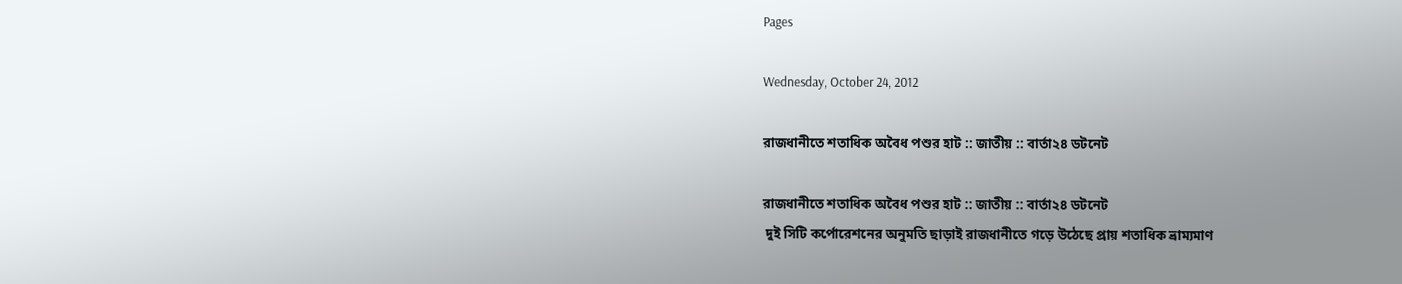Pages

Wednesday, October 24, 2012

রাজধানীতে শতাধিক অবৈধ পশুর হাট :: জাতীয় :: বার্তা২৪ ডটনেট

রাজধানীতে শতাধিক অবৈধ পশুর হাট :: জাতীয় :: বার্তা২৪ ডটনেট
 দুই সিটি কর্পোরেশনের অনুমতি ছাড়াই রাজধানীতে গড়ে উঠেছে প্রায় শতাধিক ভ্রাম্যমাণ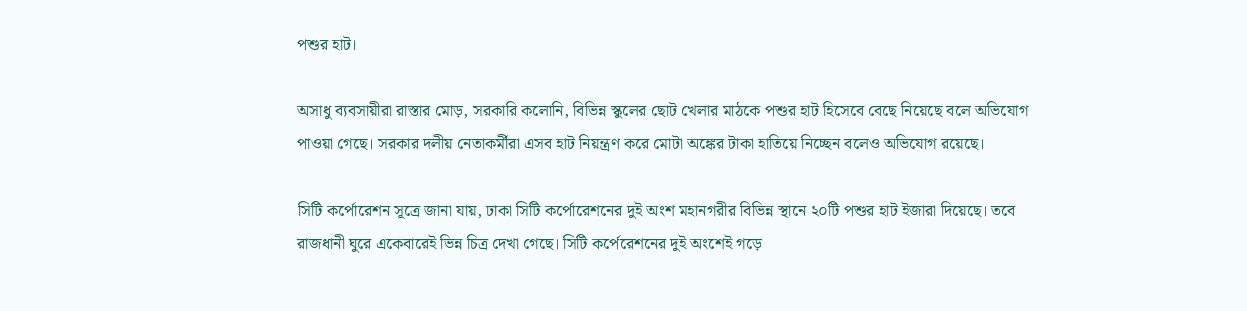পশুর হাট।

অসাধু ব্যবসায়ীরা রাস্তার মোড়, সরকারি কলোনি, বিভিন্ন স্কুলের ছোট খেলার মাঠকে পশুর হাট হিসেবে বেছে নিয়েছে বলে অভিযোগ পাওয়া গেছে। সরকার দলীয় নেতাকর্মীরা এসব হাট নিয়ন্ত্রণ করে মোটা অঙ্কের টাকা হাতিয়ে নিচ্ছেন বলেও অভিযোগ রয়েছে।

সিটি কর্পোরেশন সূত্রে জানা যায়, ঢাকা সিটি কর্পোরেশনের দুই অংশ মহানগরীর বিভিন্ন স্থানে ২০টি পশুর হাট ইজারা দিয়েছে। তবে রাজধানী ঘুরে একেবারেই ভিন্ন চিত্র দেখা গেছে। সিটি কর্পেরেশনের দুই অংশেই গড়ে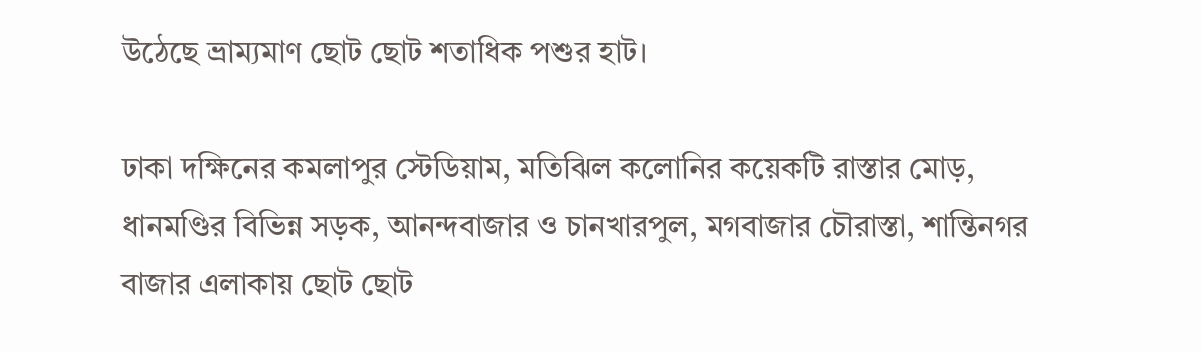উঠেছে ভ্রাম্যমাণ ছোট ছোট শতাধিক পশুর হাট।

ঢাকা দক্ষিনের কমলাপুর স্টেডিয়াম, মতিঝিল কলোনির কয়েকটি রাস্তার মোড়, ধানমণ্ডির বিভিন্ন সড়ক, আনন্দবাজার ও চানখারপুল, মগবাজার চৌরাস্তা, শান্তিনগর বাজার এলাকায় ছোট ছোট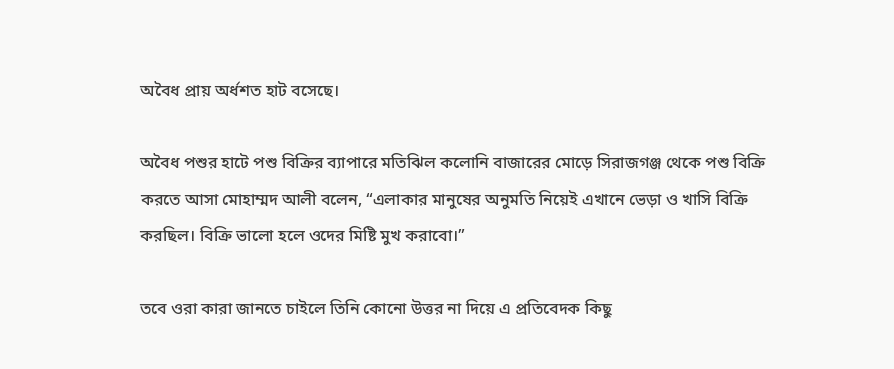অবৈধ প্রায় অর্ধশত হাট বসেছে।

অবৈধ পশুর হাটে পশু বিক্রির ব্যাপারে মতিঝিল কলোনি বাজারের মোড়ে সিরাজগঞ্জ থেকে পশু বিক্রি করতে আসা মোহাম্মদ আলী বলেন, “এলাকার মানুষের অনুমতি নিয়েই এখানে ভেড়া ও খাসি বিক্রি করছিল। বিক্রি ভালো হলে ওদের মিষ্টি মুখ করাবো।”

তবে ওরা কারা জানতে চাইলে তিনি কোনো উত্তর না দিয়ে এ প্রতিবেদক কিছু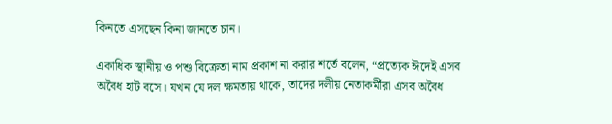কিনতে এসছেন কিনা জানতে চান।

একাধিক স্থানীয় ও পশু বিক্রেতা নাম প্রকাশ না করার শর্তে বলেন, “প্রত্যেক ঈদেই এসব অবৈধ হাট বসে। যখন যে দল ক্ষমতায় থাকে, তাদের দলীয় নেতাকর্মীরা এসব অবৈধ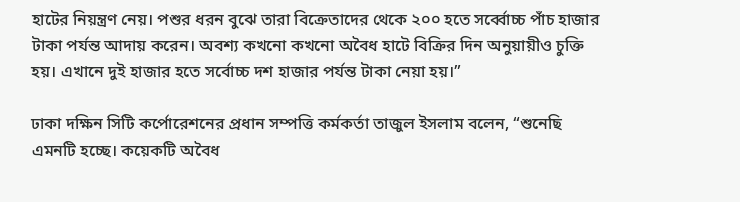হাটের নিয়ন্ত্রণ নেয়। পশুর ধরন বুঝে তারা বিক্রেতাদের থেকে ২০০ হতে সর্ব্বোচ্চ পাঁচ হাজার টাকা পর্যন্ত আদায় করেন। অবশ্য কখনো কখনো অবৈধ হাটে বিক্রির দিন অনুয়ায়ীও চুক্তি হয়। এখানে দুই হাজার হতে সর্বোচ্চ দশ হাজার পর্যন্ত টাকা নেয়া হয়।”

ঢাকা দক্ষিন সিটি কর্পোরেশনের প্রধান সম্পত্তি কর্মকর্তা তাজুল ইসলাম বলেন, “শুনেছি এমনটি হচ্ছে। কয়েকটি অবৈধ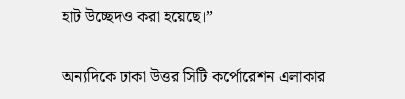হাট উচ্ছেদও করা হয়েছে।”

অন্যদিকে ঢাকা উত্তর সিটি কর্পোরেশন এলাকার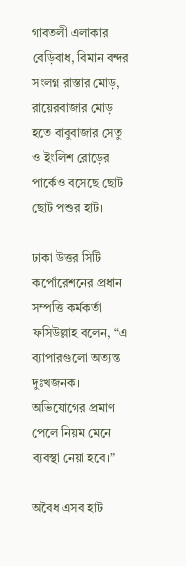গাবতলী এলাকার বেড়িবাধ, বিমান বন্দর সংলগ্ন রাস্তার মোড়, রায়েরবাজার মোড় হতে বাবুবাজার সেতু ও ইংলিশ রোড়ের পার্কেও বসেছে ছোট ছোট পশুর হাট।

ঢাকা উত্তর সিটি কর্পোরেশনের প্রধান সম্পত্তি কর্মকর্তা  ফসিউল্লাহ বলেন, “এ ব্যাপারগুলো অত্যন্ত দুঃখজনক। অভিযোগের প্রমাণ পেলে নিয়ম মেনে ব্যবস্থা নেয়া হবে।”

অবৈধ এসব হাট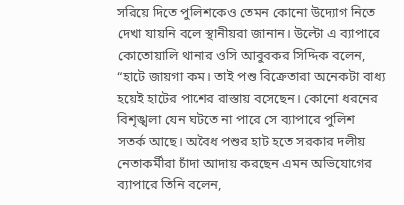সরিয়ে দিতে পুলিশকেও তেমন কোনো উদ্যোগ নিতে দেখা যায়নি বলে স্থানীয়রা জানান। উল্টো এ ব্যাপারে কোতোয়ালি থানার ওসি আবুবকর সিদ্দিক বলেন, “হাটে জায়গা কম। তাই পশু বিক্রেতারা অনেকটা বাধ্য হয়েই হাটের পাশের রাস্তায় বসেছেন। কোনো ধরনের বিশৃঙ্খলা যেন ঘটতে না পারে সে ব্যাপারে পুলিশ সতর্ক আছে। অবৈধ পশুর হাট হতে সরকার দলীয় নেতাকর্মীরা চাঁদা আদায় করছেন এমন অভিযোগের ব্যাপারে তিনি বলেন,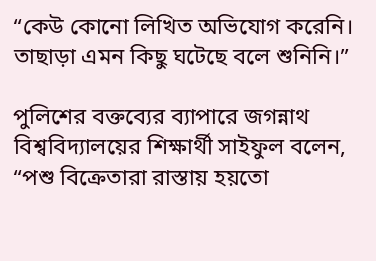“কেউ কোনো লিখিত অভিযোগ করেনি। তাছাড়া এমন কিছু ঘটেছে বলে শুনিনি।”

পুলিশের বক্তব্যের ব্যাপারে জগন্নাথ বিশ্ববিদ্যালয়ের শিক্ষার্থী সাইফুল বলেন, “পশু বিক্রেতারা রাস্তায় হয়তো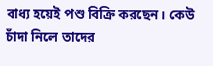বাধ্য হয়েই পশু বিক্রি করছেন। কেউ চাঁদা নিলে তাদের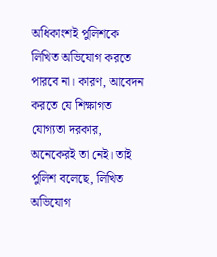অধিকাংশই পুলিশকে লিখিত অভিযোগ করতে পারবে না। কারণ, আবেদন করতে যে শিক্ষাগত যোগ্যতা দরকার, অনেকেরই তা নেই। তাই পুলিশ বলেছে, লিখিত অভিযোগ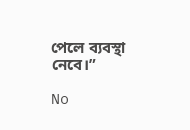পেলে ব্যবস্থা নেবে।”

No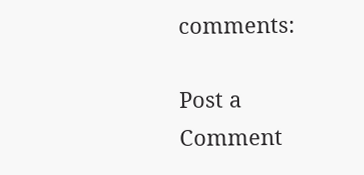comments:

Post a Comment